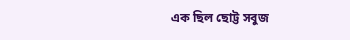এক ছিল ছোট্ট সবুজ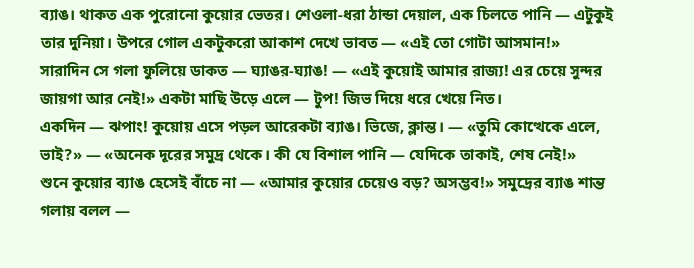ব্যাঙ। থাকত এক পুরোনো কুয়োর ভেতর। শেওলা-ধরা ঠান্ডা দেয়াল, এক চিলতে পানি — এটুকুই তার দুনিয়া। উপরে গোল একটুকরো আকাশ দেখে ভাবত — «এই তো গোটা আসমান!»
সারাদিন সে গলা ফুলিয়ে ডাকত — ঘ্যাঙর-ঘ্যাঙ! — «এই কুয়োই আমার রাজ্য! এর চেয়ে সুন্দর জায়গা আর নেই!» একটা মাছি উড়ে এলে — টুপ! জিভ দিয়ে ধরে খেয়ে নিত।
একদিন — ঝপাং! কুয়োয় এসে পড়ল আরেকটা ব্যাঙ। ভিজে, ক্লান্ত। — «তুমি কোত্থেকে এলে, ভাই?» — «অনেক দূরের সমুদ্র থেকে। কী যে বিশাল পানি — যেদিকে তাকাই, শেষ নেই!»
শুনে কুয়োর ব্যাঙ হেসেই বাঁচে না — «আমার কুয়োর চেয়েও বড়? অসম্ভব!» সমুদ্রের ব্যাঙ শান্ত গলায় বলল —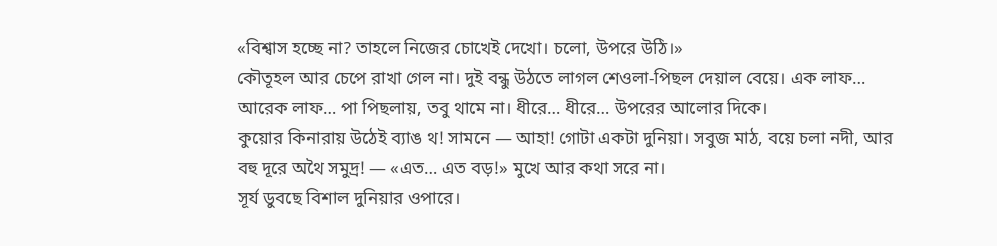«বিশ্বাস হচ্ছে না? তাহলে নিজের চোখেই দেখো। চলো, উপরে উঠি।»
কৌতূহল আর চেপে রাখা গেল না। দুই বন্ধু উঠতে লাগল শেওলা-পিছল দেয়াল বেয়ে। এক লাফ… আরেক লাফ… পা পিছলায়, তবু থামে না। ধীরে… ধীরে… উপরের আলোর দিকে।
কুয়োর কিনারায় উঠেই ব্যাঙ থ! সামনে — আহা! গোটা একটা দুনিয়া। সবুজ মাঠ, বয়ে চলা নদী, আর বহু দূরে অথৈ সমুদ্র! — «এত… এত বড়!» মুখে আর কথা সরে না।
সূর্য ডুবছে বিশাল দুনিয়ার ওপারে।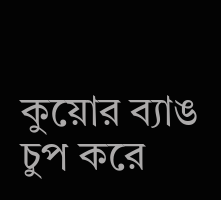কুয়োর ব্যাঙ চুপ করে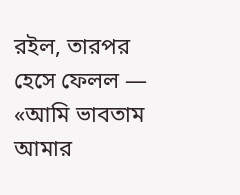রইল, তারপর হেসে ফেলল — «আমি ভাবতাম আমার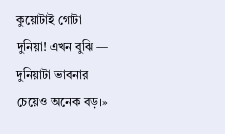কুয়োটাই গোটা দুনিয়া! এখন বুঝি — দুনিয়াটা ভাবনার চেয়েও অনেক বড়।»